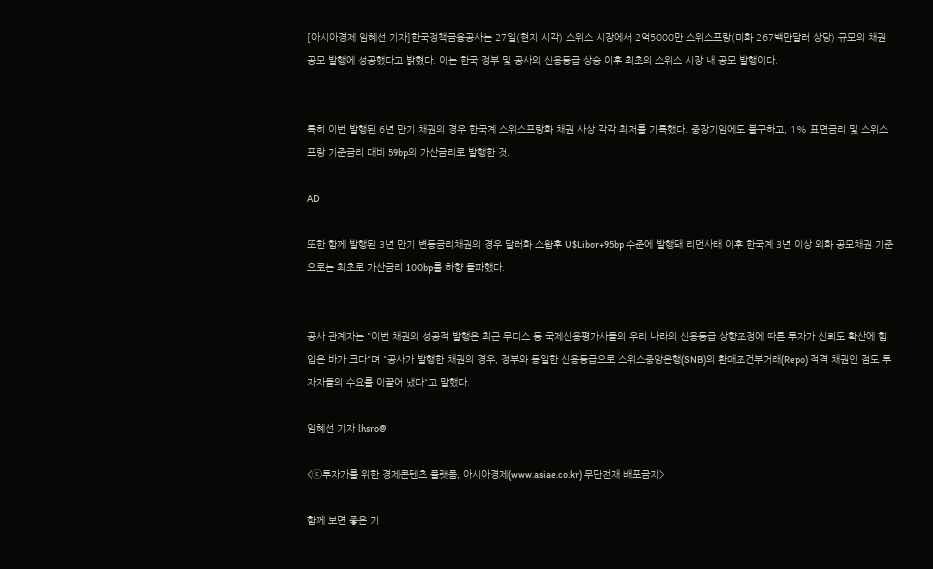[아시아경제 임혜선 기자]한국정책금융공사는 27일(현지 시각) 스위스 시장에서 2억5000만 스위스프랑(미화 267백만달러 상당) 규모의 채권 공모 발행에 성공했다고 밝혔다. 이는 한국 정부 및 공사의 신용등급 상승 이후 최초의 스위스 시장 내 공모 발행이다.


특히 이번 발행된 6년 만기 채권의 경우 한국계 스위스프랑화 채권 사상 각각 최저를 기록했다. 중장기임에도 불구하고, 1% 표면금리 및 스위스프랑 기준금리 대비 59bp의 가산금리로 발행한 것.

AD

또한 함께 발행된 3년 만기 변동금리채권의 경우 달러화 스왑후 U$Libor+95bp 수준에 발행돼 리먼사태 이후 한국계 3년 이상 외화 공모채권 기준으로는 최초로 가산금리 100bp를 하향 돌파했다.


공사 관계자는 "이번 채권의 성공적 발행은 최근 무디스 등 국제신용평가사들의 우리 나라의 신용등급 상향조정에 따른 투자가 신뢰도 확산에 힘입은 바가 크다"며 "공사가 발행한 채권의 경우, 정부와 동일한 신용등급으로 스위스중앙은행(SNB)의 환매조건부거래(Repo) 적격 채권인 점도 투자자들의 수요를 이끌어 냈다"고 말했다.

임혜선 기자 lhsro@

<ⓒ투자가를 위한 경제콘텐츠 플랫폼, 아시아경제(www.asiae.co.kr) 무단전재 배포금지>

함께 보면 좋은 기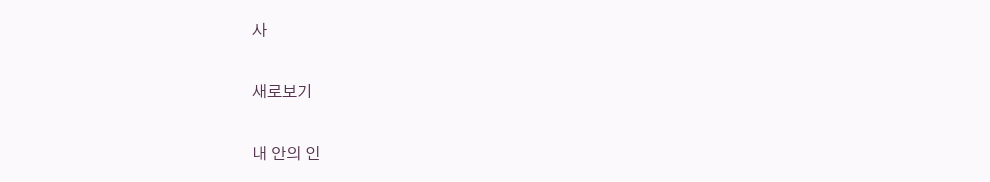사

새로보기

내 안의 인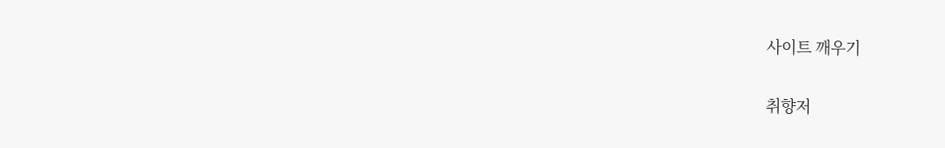사이트 깨우기

취향저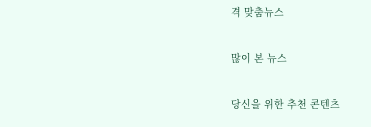격 맞춤뉴스

많이 본 뉴스

당신을 위한 추천 콘텐츠